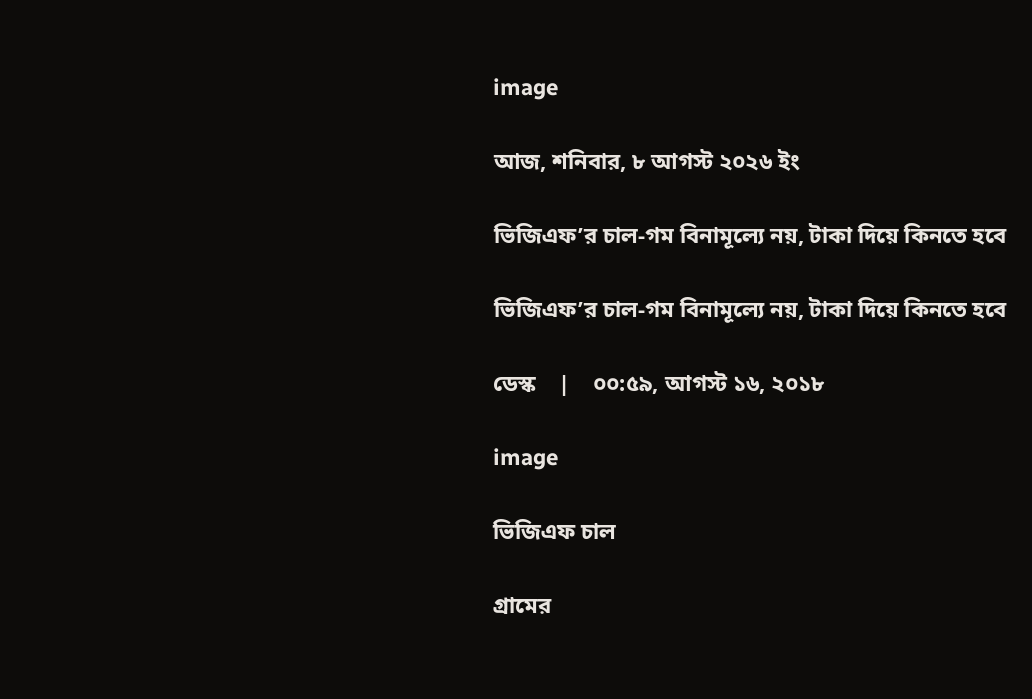image

আজ, শনিবার, ৮ আগস্ট ২০২৬ ইং

ভিজিএফ’র চাল-গম বিনামূল্যে নয়, টাকা দিয়ে কিনতে হবে

ভিজিএফ’র চাল-গম বিনামূল্যে নয়, টাকা দিয়ে কিনতে হবে

ডেস্ক    |    ০০:৫৯, আগস্ট ১৬, ২০১৮

image

ভিজিএফ চাল

গ্রামের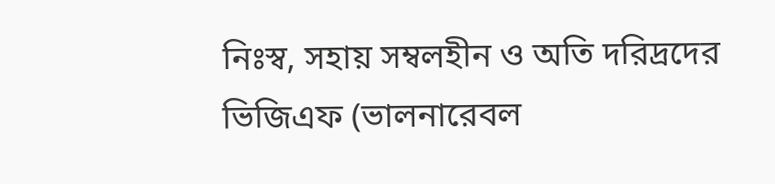নিঃস্ব, সহায় সম্বলহীন ও অতি দরিদ্রদের ভিজিএফ (ভালনারেবল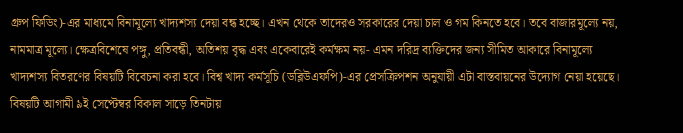গ্রুপ ফিডিং)-এর মাধ্যমে বিনামূল্যে খাদ্যশস্য দেয়া বন্ধ হচ্ছে। এখন থেকে তাদেরও সরকারের দেয়া চাল ও গম কিনতে হবে। তবে বাজারমূল্যে নয়, নামমাত্র মূল্যে। ক্ষেত্রবিশেষে পঙ্গু, প্রতিবন্ধী, অতিশয় বৃদ্ধ এবং একেবারেই কর্মক্ষম নয়- এমন দরিদ্র ব্যক্তিদের জন্য সীমিত আকারে বিনামূল্যে খাদ্যশস্য বিতরণের বিষয়টি বিবেচনা করা হবে। বিশ্ব খাদ্য কর্মসূচি (ডব্লিউএফপি)-এর প্রেসক্রিপশন অনুযায়ী এটা বাস্তবায়নের উদ্যোগ নেয়া হয়েছে। বিষয়টি আগামী ৯ই সেপ্টেম্বর বিকাল সাড়ে তিনটায়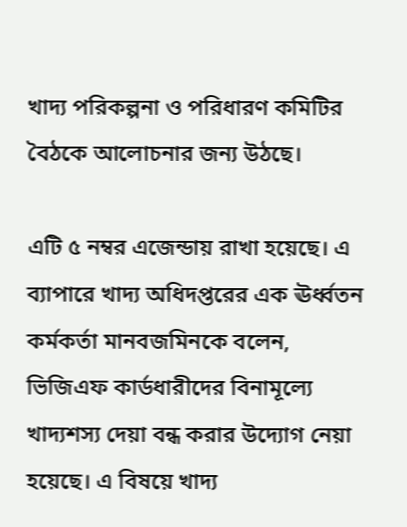খাদ্য পরিকল্পনা ও পরিধারণ কমিটির বৈঠকে আলোচনার জন্য উঠছে।

এটি ৫ নম্বর এজেন্ডায় রাখা হয়েছে। এ ব্যাপারে খাদ্য অধিদপ্তরের এক ঊর্ধ্বতন কর্মকর্তা মানবজমিনকে বলেন, ভিজিএফ কার্ডধারীদের বিনামূল্যে খাদ্যশস্য দেয়া বন্ধ করার উদ্যোগ নেয়া হয়েছে। এ বিষয়ে খাদ্য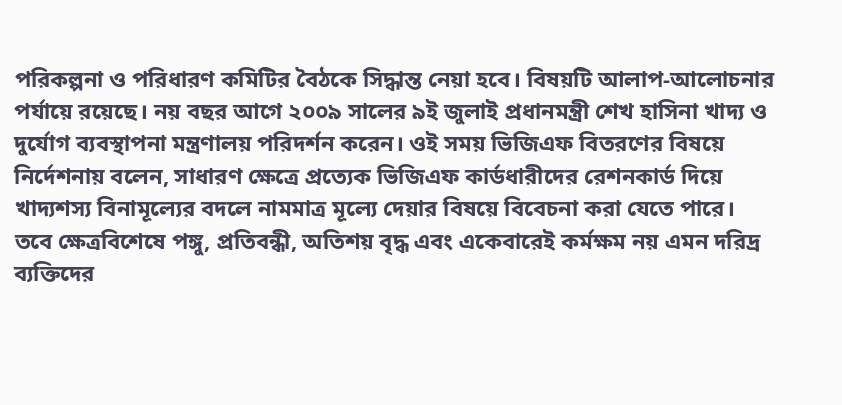পরিকল্পনা ও পরিধারণ কমিটির বৈঠকে সিদ্ধান্ত নেয়া হবে। বিষয়টি আলাপ-আলোচনার পর্যায়ে রয়েছে। নয় বছর আগে ২০০৯ সালের ৯ই জুলাই প্রধানমন্ত্রী শেখ হাসিনা খাদ্য ও দুর্যোগ ব্যবস্থাপনা মন্ত্রণালয় পরিদর্শন করেন। ওই সময় ভিজিএফ বিতরণের বিষয়ে নির্দেশনায় বলেন, সাধারণ ক্ষেত্রে প্রত্যেক ভিজিএফ কার্ডধারীদের রেশনকার্ড দিয়ে খাদ্যশস্য বিনামূল্যের বদলে নামমাত্র মূল্যে দেয়ার বিষয়ে বিবেচনা করা যেতে পারে। তবে ক্ষেত্রবিশেষে পঙ্গু, প্রতিবন্ধী, অতিশয় বৃদ্ধ এবং একেবারেই কর্মক্ষম নয় এমন দরিদ্র ব্যক্তিদের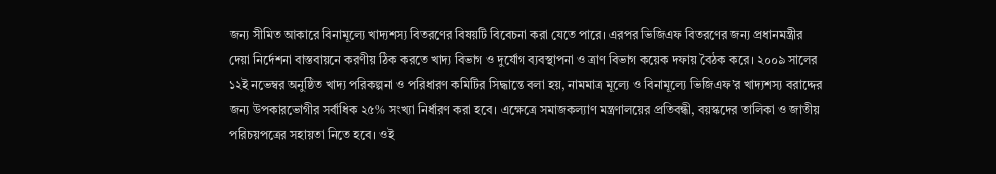জন্য সীমিত আকারে বিনামূল্যে খাদ্যশস্য বিতরণের বিষয়টি বিবেচনা করা যেতে পারে। এরপর ভিজিএফ বিতরণের জন্য প্রধানমন্ত্রীর দেয়া নির্দেশনা বাস্তবায়নে করণীয় ঠিক করতে খাদ্য বিভাগ ও দুর্যোগ ব্যবস্থাপনা ও ত্রাণ বিভাগ কয়েক দফায় বৈঠক করে। ২০০৯ সালের ১২ই নভেম্বর অনুষ্ঠিত খাদ্য পরিকল্পনা ও পরিধারণ কমিটির সিদ্ধান্তে বলা হয়, নামমাত্র মূল্যে ও বিনামূল্যে ভিজিএফ’র খাদ্যশস্য বরাদ্দের জন্য উপকারভোগীর সর্বাধিক ২৫% সংখ্যা নির্ধারণ করা হবে। এক্ষেত্রে সমাজকল্যাণ মন্ত্রণালয়ের প্রতিবন্ধী, বয়স্কদের তালিকা ও জাতীয় পরিচয়পত্রের সহায়তা নিতে হবে। ওই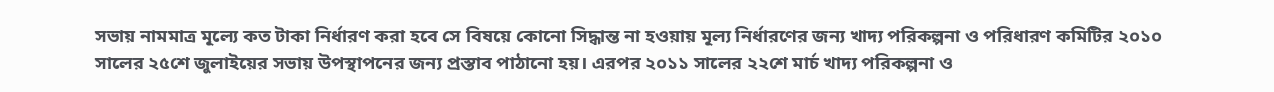সভায় নামমাত্র মূল্যে কত টাকা নির্ধারণ করা হবে সে বিষয়ে কোনো সিদ্ধান্ত না হওয়ায় মূল্য নির্ধারণের জন্য খাদ্য পরিকল্পনা ও পরিধারণ কমিটির ২০১০ সালের ২৫শে জুলাইয়ের সভায় উপস্থাপনের জন্য প্রস্তাব পাঠানো হয়। এরপর ২০১১ সালের ২২শে মার্চ খাদ্য পরিকল্পনা ও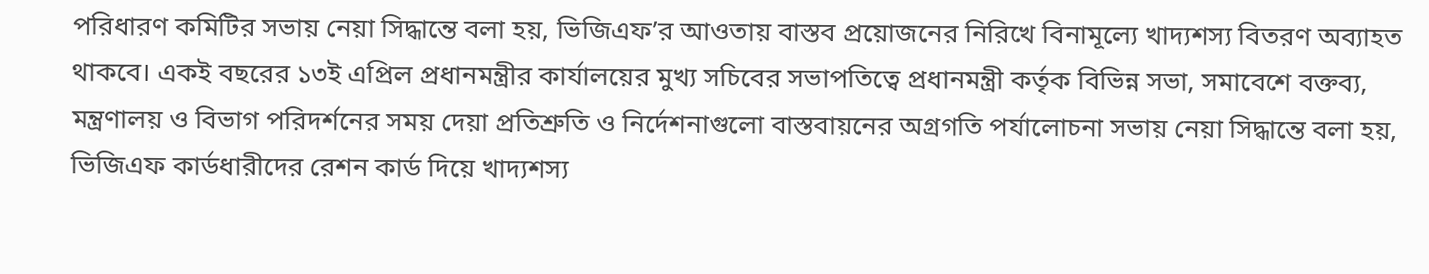পরিধারণ কমিটির সভায় নেয়া সিদ্ধান্তে বলা হয়, ভিজিএফ’র আওতায় বাস্তব প্রয়োজনের নিরিখে বিনামূল্যে খাদ্যশস্য বিতরণ অব্যাহত থাকবে। একই বছরের ১৩ই এপ্রিল প্রধানমন্ত্রীর কার্যালয়ের মুখ্য সচিবের সভাপতিত্বে প্রধানমন্ত্রী কর্তৃক বিভিন্ন সভা, সমাবেশে বক্তব্য, মন্ত্রণালয় ও বিভাগ পরিদর্শনের সময় দেয়া প্রতিশ্রুতি ও নির্দেশনাগুলো বাস্তবায়নের অগ্রগতি পর্যালোচনা সভায় নেয়া সিদ্ধান্তে বলা হয়, ভিজিএফ কার্ডধারীদের রেশন কার্ড দিয়ে খাদ্যশস্য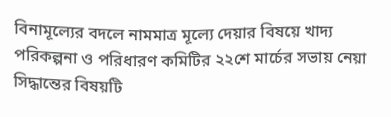বিনামূল্যের বদলে নামমাত্র মূল্যে দেয়ার বিষয়ে খাদ্য পরিকল্পনা ও পরিধারণ কমিটির ২২শে মার্চের সভায় নেয়া সিদ্ধান্তের বিষয়টি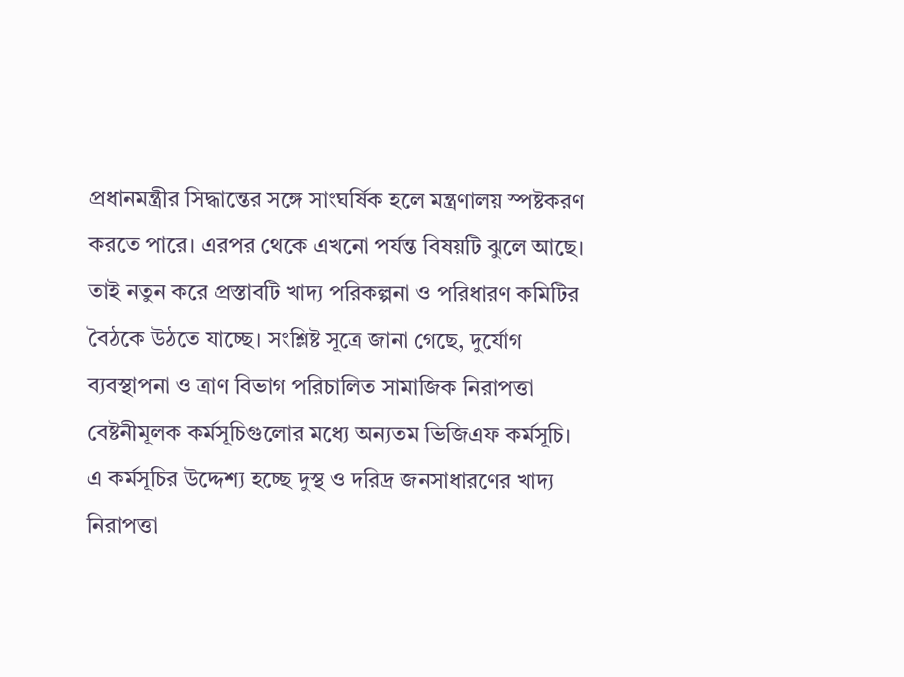প্রধানমন্ত্রীর সিদ্ধান্তের সঙ্গে সাংঘর্ষিক হলে মন্ত্রণালয় স্পষ্টকরণ করতে পারে। এরপর থেকে এখনো পর্যন্ত বিষয়টি ঝুলে আছে। তাই নতুন করে প্রস্তাবটি খাদ্য পরিকল্পনা ও পরিধারণ কমিটির বৈঠকে উঠতে যাচ্ছে। সংশ্লিষ্ট সূত্রে জানা গেছে, দুর্যোগ ব্যবস্থাপনা ও ত্রাণ বিভাগ পরিচালিত সামাজিক নিরাপত্তা বেষ্টনীমূলক কর্মসূচিগুলোর মধ্যে অন্যতম ভিজিএফ কর্মসূচি। এ কর্মসূচির উদ্দেশ্য হচ্ছে দুস্থ ও দরিদ্র জনসাধারণের খাদ্য নিরাপত্তা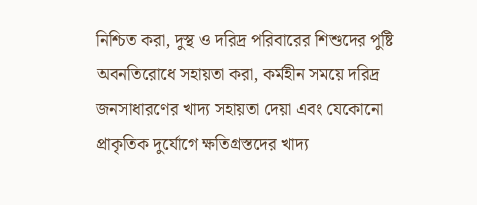নিশ্চিত করা, দুস্থ ও দরিদ্র পরিবারের শিশুদের পুষ্টি অবনতিরোধে সহায়তা করা, কর্মহীন সময়ে দরিদ্র জনসাধারণের খাদ্য সহায়তা দেয়া এবং যেকোনো প্রাকৃতিক দুর্যোগে ক্ষতিগ্রস্তদের খাদ্য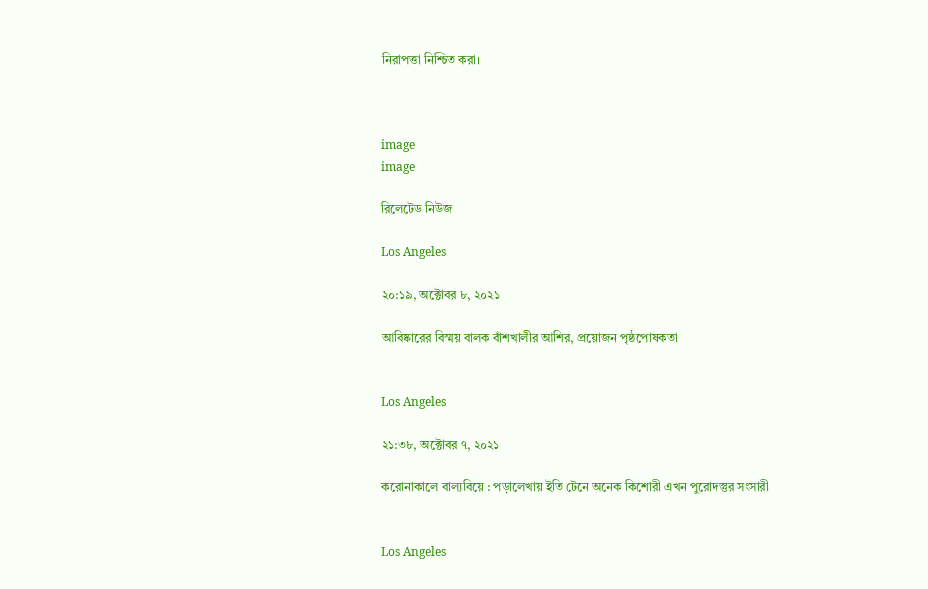নিরাপত্তা নিশ্চিত করা।



image
image

রিলেটেড নিউজ

Los Angeles

২০:১৯, অক্টোবর ৮, ২০২১

আবিষ্কারের বিস্ময় বালক বাঁশখালীর আশির, প্রয়োজন পৃষ্ঠপোষকতা


Los Angeles

২১:৩৮, অক্টোবর ৭, ২০২১

করোনাকালে বাল্যবিয়ে : পড়ালেখায় ইতি টেনে অনেক কিশোরী এখন পুরোদস্তুর সংসারী


Los Angeles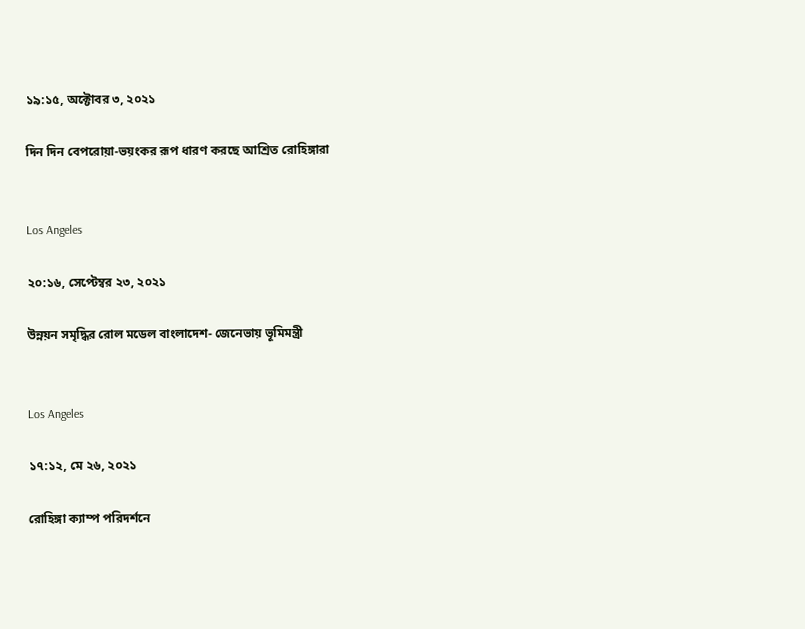১৯:১৫, অক্টোবর ৩, ২০২১

দিন দিন বেপরোয়া-ভয়ংকর রূপ ধারণ করছে আশ্রিত রোহিঙ্গারা


Los Angeles

২০:১৬, সেপ্টেম্বর ২৩, ২০২১

উন্নয়ন সমৃদ্ধির রোল মডেল বাংলাদেশ- জেনেভায় ভূমিমন্ত্রী


Los Angeles

১৭:১২, মে ২৬, ২০২১

রোহিঙ্গা ক্যাম্প পরিদর্শনে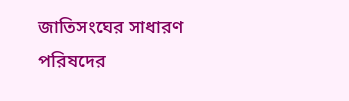জাতিসংঘের সাধারণ পরিষদের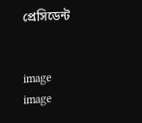প্রেসিডেন্ট


image
image